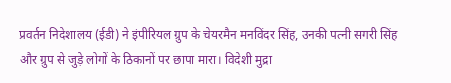प्रवर्तन निदेशालय (ईडी) ने इंपीरियल ग्रुप के चेयरमैन मनविंदर सिंह, उनकी पत्नी सगरी सिंह और ग्रुप से जुड़े लोगों के ठिकानों पर छापा मारा। विदेशी मुद्रा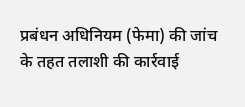प्रबंधन अधिनियम (फेमा) की जांच के तहत तलाशी की कार्रवाई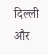दिल्ली और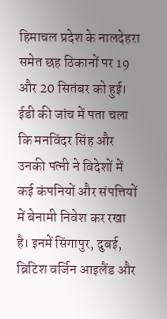हिमाचल प्रदेश के नालदेहरा समेत छह ठिकानों पर 19 और 20 सितंबर को हुई। ईडी की जांच में पता चला कि मनविंदर सिंह और उनकी पत्नी ने विदेशों में कई कंपनियों और संपत्तियों में बेनामी निवेश कर रखा है। इनमें सिंगापुर, दुबई, ब्रिटिश वर्जिन आइलैंड और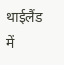थाईलैंड में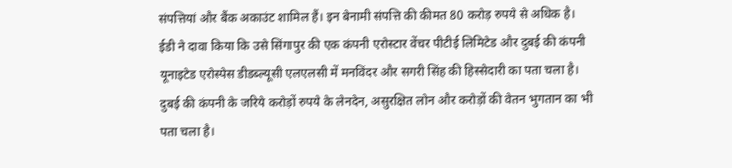संपत्तियां और बैंक अकाउंट शामिल हैं। इन बेनामी संपत्ति की कीमत 80 करोड़ रुपये से अधिक है।
ईडी ने दावा किया कि उसे सिंगापुर की एक कंपनी एरोस्टार वेंचर पीटीई लिमिटेड और दुबई की कंपनी यूनाइटेड एरोस्पेस डीडब्ल्यूसी एलएलसी में मनविंदर और सगरी सिंह की हिस्सेदारी का पता चला है। दुबई की कंपनी के जरिये करोड़ों रुपये के लेनदेन, असुरक्षित लोन और करोड़ों की वेतन भुगतान का भी पता चला है।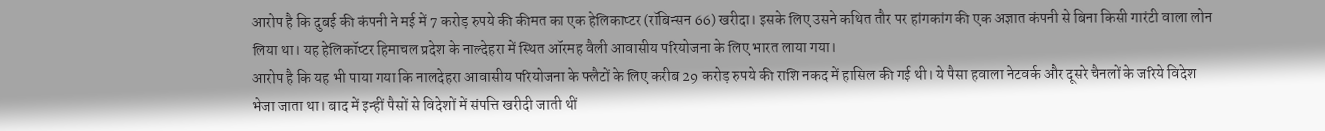आरोप है कि दुबई की कंपनी ने मई में 7 करोड़ रुपये की कीमत का एक हेलिकाप्टर (रॉबिन्सन 66) खरीदा। इसके लिए उसने कथित तौर पर हांगकांग की एक अज्ञात कंपनी से बिना किसी गारंटी वाला लोन लिया था। यह हेलिकॉप्टर हिमाचल प्रदेश के नाल्देहरा में स्थित ऑरमह वैली आवासीय परियोजना के लिए भारत लाया गया।
आरोप है कि यह भी पाया गया कि नालदेहरा आवासीय परियोजना के फ्लैटों के लिए करीब 29 करोड़ रुपये की राशि नकद में हासिल की गई थी। ये पैसा हवाला नेटवर्क और दूसरे चैनलों के जरिये विदेश भेजा जाता था। बाद में इन्हीं पैसों से विदेशों में संपत्ति खरीदी जाती थीं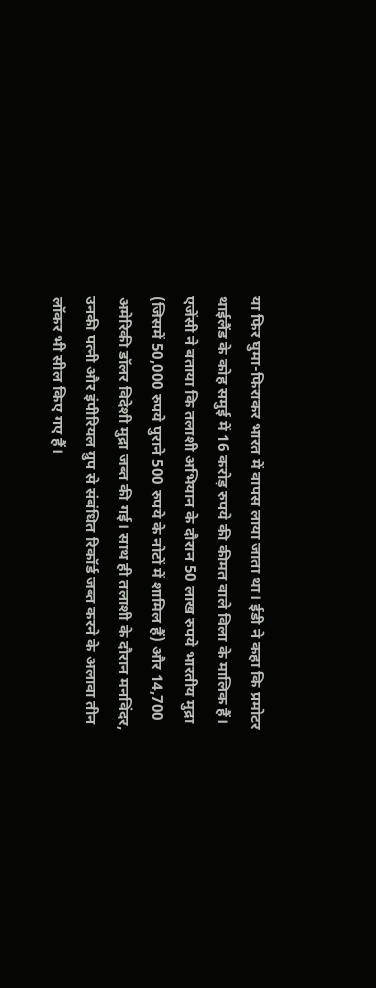या फिर घुमा-फिराकर भारत में वापस लाया जाता था। ईडी ने कहा कि प्रमोटर थाईलैंड के कोह समुई में 16 करोड़ रुपये की कीमत वाले विला के मालिक हैं।
एजेंसी ने बताया कि तलाशी अभियान के दौरान 50 लाख रुपये भारतीय मुद्रा (जिसमें 50,000 रुपये पुराने 500 रुपये के नोटों में शामिल हैं) और 14,700 अमेरिकी डॉलर विदेशी मुद्रा जब्त की गई। साथ ही तलाशी के दौरान मनविंदर, उनकी पत्नी और इंपीरियल ग्रुप से संबंधित रिकॉर्ड जब्त करने के अलावा तीन लॉकर भी सील किए गए हैं।